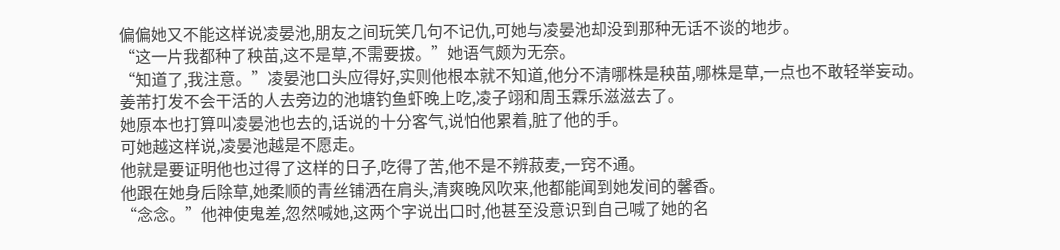偏偏她又不能这样说凌晏池,朋友之间玩笑几句不记仇,可她与凌晏池却没到那种无话不谈的地步。
“这一片我都种了秧苗,这不是草,不需要拔。”她语气颇为无奈。
“知道了,我注意。”凌晏池口头应得好,实则他根本就不知道,他分不清哪株是秧苗,哪株是草,一点也不敢轻举妄动。
姜芾打发不会干活的人去旁边的池塘钓鱼虾晚上吃,凌子翊和周玉霖乐滋滋去了。
她原本也打算叫凌晏池也去的,话说的十分客气,说怕他累着,脏了他的手。
可她越这样说,凌晏池越是不愿走。
他就是要证明他也过得了这样的日子,吃得了苦,他不是不辨菽麦,一窍不通。
他跟在她身后除草,她柔顺的青丝铺洒在肩头,清爽晚风吹来,他都能闻到她发间的馨香。
“念念。”他神使鬼差,忽然喊她,这两个字说出口时,他甚至没意识到自己喊了她的名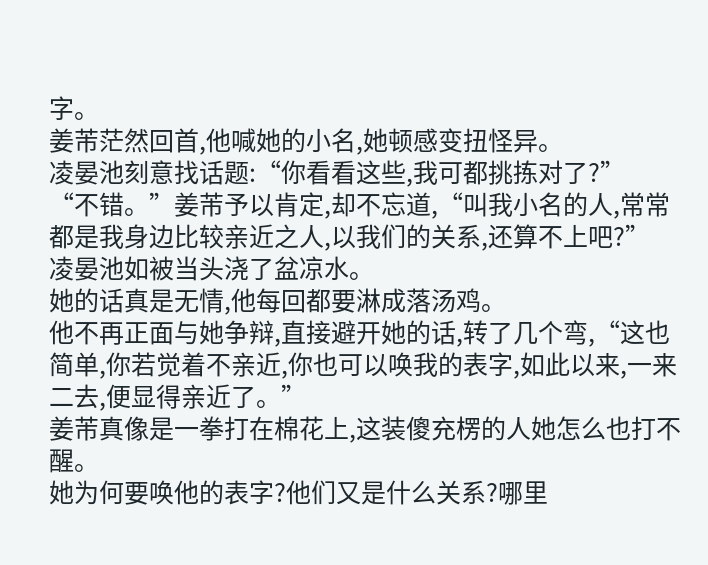字。
姜芾茫然回首,他喊她的小名,她顿感变扭怪异。
凌晏池刻意找话题:“你看看这些,我可都挑拣对了?”
“不错。”姜芾予以肯定,却不忘道,“叫我小名的人,常常都是我身边比较亲近之人,以我们的关系,还算不上吧?”
凌晏池如被当头浇了盆凉水。
她的话真是无情,他每回都要淋成落汤鸡。
他不再正面与她争辩,直接避开她的话,转了几个弯,“这也简单,你若觉着不亲近,你也可以唤我的表字,如此以来,一来二去,便显得亲近了。”
姜芾真像是一拳打在棉花上,这装傻充楞的人她怎么也打不醒。
她为何要唤他的表字?他们又是什么关系?哪里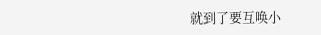就到了要互唤小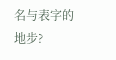名与表字的地步?